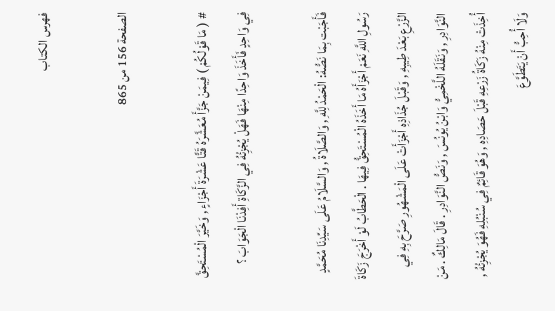فهرس الكتاب

الصفحة 156 من 865

# ( مَا قَوْلُكُمْ ) فِيمَنْ جَزَّأَ مُعَشَّرَهُ قَتًّا عَشْرَةَ أَجْزَاءٍ , وَخَيَّرَ الْمُسْتَحِقَّ فِي وَاحِدٍ فَأَخَذَ وَاحِدًا مِنْهَا فَهَلْ يُجْزِئْهُ فِي الزَّكَاةِ أَفِدْنَا الْجَوَابَ ؟

فَأَجَبْت بِمَا نَصُّهُ: الْحَمْدُ لِلَّهِ , وَالصَّلَاةُ , وَالسَّلَامُ عَلَى سَيِّدِنَا مُحَمَّدٍ رَسُولِ اللَّهِ نَعَمْ أَجْزَأَهُ مَا أَخَذَهُ الْمُسْتَحِقُّ فِيهَا . الْحَطَّابُ لَوْ أَخْرَجَ زَكَاةَ الزَّرْعِ بَعْدَ طِيبِهِ , وَقَبْلَ جُذَاذِهِ أَجْزَأَتْ عَلَى الْمَشْهُورِ صَرَّحَ بِهِ فِي النَّوَادِرِ , وَنَقَلَهُ اللَّخْمِيُّ وَابْنُ يُونُسَ , وَنَصُّ النَّوَادِرِ . قَالَ مَالِكٌ . مَنْ أُخِذَتْ مِنْهُ زَكَاةُ زَرْعِهِ قَبْلَ حَصَادِهِ , وَهُوَ قَائِمٌ فِي سُنْبُلِهِ فَهُوَ يُجْزِئْهُ , وَلَا أُحِبُّ أَنْ يَتَطَوَّعَ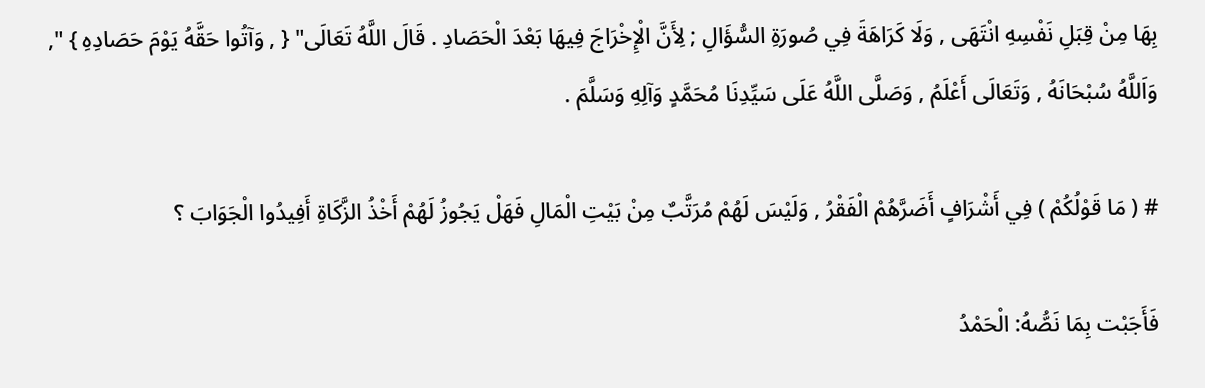بِهَا مِنْ قِبَلِ نَفْسِهِ انْتَهَى , وَلَا كَرَاهَةَ فِي صُورَةِ السُّؤَالِ ; لِأَنَّ الْإِخْرَاجَ فِيهَا بَعْدَ الْحَصَادِ . قَالَ اللَّهُ تَعَالَى" { , وَآتُوا حَقَّهُ يَوْمَ حَصَادِهِ } ", وَاَللَّهُ سُبْحَانَهُ , وَتَعَالَى أَعْلَمُ , وَصَلَّى اللَّهُ عَلَى سَيِّدِنَا مُحَمَّدٍ وَآلِهِ وَسَلَّمَ .

# ( مَا قَوْلُكُمْ ) فِي أَشْرَافٍ أَضَرَّهُمْ الْفَقْرُ , وَلَيْسَ لَهُمْ مُرَتَّبٌ مِنْ بَيْتِ الْمَالِ فَهَلْ يَجُوزُ لَهُمْ أَخْذُ الزَّكَاةِ أَفِيدُوا الْجَوَابَ ؟

فَأَجَبْت بِمَا نَصُّهُ: الْحَمْدُ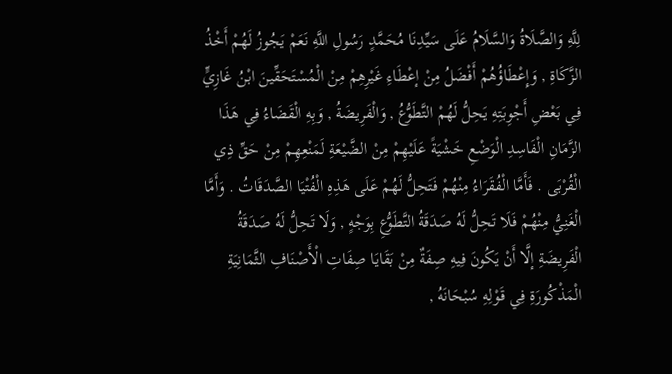لِلَّهِ وَالصَّلَاةُ وَالسَّلَامُ عَلَى سَيِّدِنَا مُحَمَّدٍ رَسُولِ اللَّهِ نَعَمْ يَجُوزُ لَهُمْ أَخْذُ الزَّكَاةِ , وَإِعْطَاؤُهُمْ أَفْضَلُ مِنْ إعْطَاءِ غَيْرِهِمْ مِنْ الْمُسْتَحَقِّينَ ابْنُ غَازِيٍّ فِي بَعْضِ أَجْوِبَتِهِ يَحِلُّ لَهُمْ التَّطَوُّعُ , وَالْفَرِيضَةُ , وَبِهِ الْقَضَاءُ فِي هَذَا الزَّمَانِ الْفَاسِدِ الْوَضْعِ خَشْيَةً عَلَيْهِمْ مِنْ الضَّيْعَةِ لَمَنْعِهِمْ مِنْ حَقِّ ذِي الْقُرْبَى . فَأَمَّا الْفُقَرَاءُ مِنْهُمْ فَتَحِلُّ لَهُمْ عَلَى هَذِهِ الْفُتْيَا الصَّدَقَاتُ . وَأَمَّا الْغَنِيُّ مِنْهُمْ فَلَا تَحِلُّ لَهُ صَدَقَةُ التَّطَوُّعِ بِوَجْهٍ , وَلَا تَحِلُّ لَهُ صَدَقَةُ الْفَرِيضَةِ إلَّا أَنْ يَكُونَ فِيهِ صِفَةٌ مِنْ بَقَايَا صِفَاتِ الْأَصْنَافِ الثَّمَانِيَةِ الْمَذْكُورَةِ فِي قَوْلِهِ سُبْحَانَهُ ,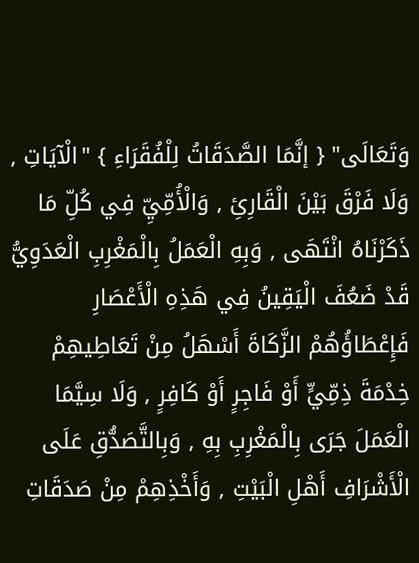وَتَعَالَى" { إنَّمَا الصَّدَقَاتُ لِلْفُقَرَاءِ } "الْآيَاتِ , وَلَا فَرْقَ بَيْنَ الْقَارِئِ , وَالْأُمِّيِّ فِي كُلِّ مَا ذَكَرْنَاهُ انْتَهَى , وَبِهِ الْعَمَلُ بِالْمَغْرِبِ الْعَدَوِيُّ قَدْ ضَعُفَ الْيَقِينُ فِي هَذِهِ الْأَعْصَارِ فَإِعْطَاؤُهُمْ الزَّكَاةَ أَسْهَلُ مِنْ تَعَاطِيهِمْ خِدْمَةَ ذِمِّيٍّ أَوْ فَاجِرٍ أَوْ كَافِرٍ , وَلَا سِيَّمَا الْعَمَلَ جَرَى بِالْمَغْرِبِ بِهِ , وَبِالتَّصَدُّقِ عَلَى الْأَشْرَافِ أَهْلِ الْبَيْتِ , وَأَخْذِهِمْ مِنْ صَدَقَاتِ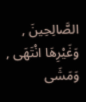الصَّالِحِينَ , وَغَيْرِهَا انْتَهَى , وَمَشَى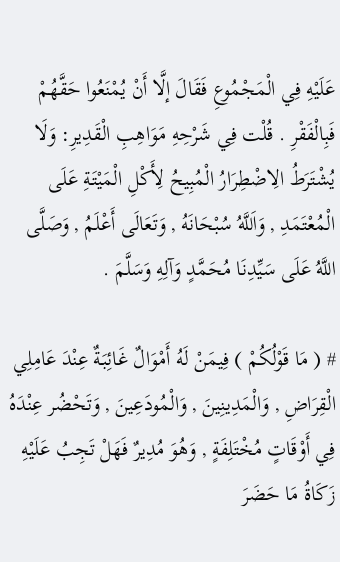عَلَيْهِ فِي الْمَجْمُوعِ فَقَالَ إلَّا أَنْ يُمْنَعُوا حَقَّهُمْ فَبِالْفَقْرِ . قُلْت فِي شَرْحِهِ مَوَاهِبِ الْقَدِيرِ: وَلَا يُشْتَرَطُ الِاضْطِرَارُ الْمُبِيحُ لِأَكْلِ الْمَيْتَةِ عَلَى الْمُعْتَمَدِ , وَاَللَّهُ سُبْحَانَهُ , وَتَعَالَى أَعْلَمُ , وَصَلَّى اللَّهُ عَلَى سَيِّدِنَا مُحَمَّدٍ وَآلِهِ وَسَلَّمَ .

# ( مَا قَوْلُكُمْ ) فِيمَنْ لَهُ أَمْوَالٌ غَائِبَةٌ عِنْدَ عَامِلِي الْقِرَاضِ , وَالْمَدِينِينَ , وَالْمُودَعِينَ , وَتَحْضُر عِنْدَهُ فِي أَوْقَاتٍ مُخْتَلِفَةٍ , وَهُوَ مُدِيرٌ فَهَلْ تَجِبُ عَلَيْهِ زَكَاةُ مَا حَضَرَ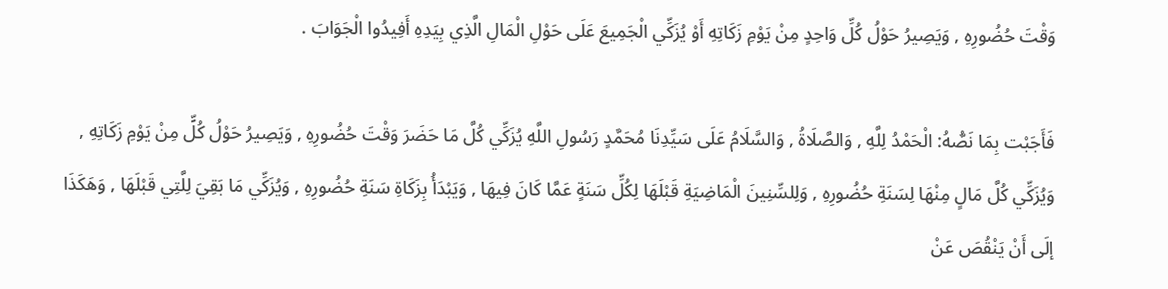وَقْتَ حُضُورِهِ , وَيَصِيرُ حَوْلُ كُلِّ وَاحِدٍ مِنْ يَوْمِ زَكَاتِهِ أَوْ يُزَكِّي الْجَمِيعَ عَلَى حَوْلِ الْمَالِ الَّذِي بِيَدِهِ أَفِيدُوا الْجَوَابَ .

فَأَجَبْت بِمَا نَصُّهُ: الْحَمْدُ لِلَّهِ , وَالصَّلَاةُ , وَالسَّلَامُ عَلَى سَيِّدِنَا مُحَمَّدٍ رَسُولِ اللَّهِ يُزَكِّي كُلَّ مَا حَضَرَ وَقْتَ حُضُورِهِ , وَيَصِيرُ حَوْلُ كُلٍّ مِنْ يَوْمِ زَكَاتِهِ , وَيُزَكِّي كُلَّ مَالٍ مِنْهَا لِسَنَةِ حُضُورِهِ , وَلِلسِّنِينَ الْمَاضِيَةِ قَبْلَهَا لِكُلِّ سَنَةٍ عَمَّا كَانَ فِيهَا , وَيَبْدَأُ بِزَكَاةِ سَنَةِ حُضُورِهِ , وَيُزَكِّي مَا بَقِيَ لِلَّتِي قَبْلَهَا , وَهَكَذَا إلَى أَنْ يَنْقُصَ عَنْ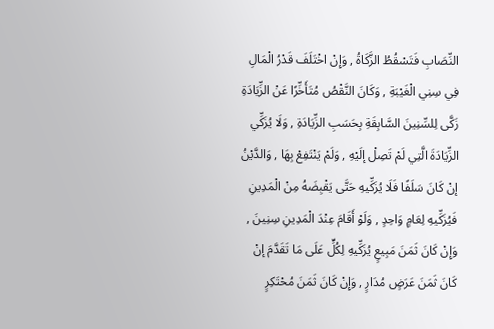النِّصَابِ فَتَسْقُطُ الزَّكَاةُ , وَإِنْ اخْتَلَفَ قَدْرُ الْمَالِ فِي سِنِي الْغَيْبَةِ , وَكَانَ النَّقْصُ مُتَأَخِّرًا عَنْ الزِّيَادَةِ زَكَّى لِلسِّنِينَ السَّابِقَةِ بِحَسَبِ الزِّيَادَةِ , وَلَا يُزَكِّي الزِّيَادَةَ الَّتِي لَمْ تَصِلْ إلَيْهِ , وَلَمْ يَنْتَفِعْ بِهَا , وَالدَّيْنُ إنْ كَانَ سَلَفًا فَلَا يُزَكِّيهِ حَتَّى يَقْبِضَهُ مِنْ الْمَدِينِ فَيُزَكِّيهِ لِعَامٍ وَاحِدٍ , وَلَوْ أَقَامَ عِنْدَ الْمَدِينِ سِنِينَ , وَإِنْ كَانَ ثَمَنَ مَبِيعٍ يُزَكِّيهِ لِكُلٍّ عَلَى مَا تَقَدَّمَ إنْ كَانَ ثَمَنَ عَرَضٍ مُدَارٍ , وَإِنْ كَانَ ثَمَنَ مُحْتَكِرٍ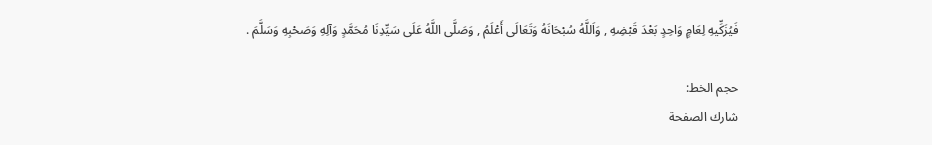فَيُزَكِّيهِ لِعَامٍ وَاحِدٍ بَعْدَ قَبْضِهِ , وَاَللَّهُ سُبْحَانَهُ وَتَعَالَى أَعْلَمُ , وَصَلَّى اللَّهُ عَلَى سَيِّدِنَا مُحَمَّدٍ وَآلِهِ وَصَحْبِهِ وَسَلَّمَ .

حجم الخط:
شارك الصفحة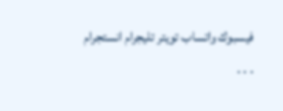فيسبوك واتساب تويتر تليجرام انستجرام
. . .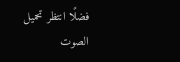فضلًا انتظر تحميل الصوت